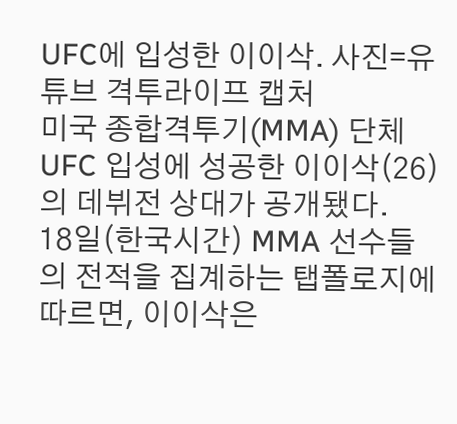UFC에 입성한 이이삭. 사진=유튜브 격투라이프 캡처
미국 종합격투기(MMA) 단체 UFC 입성에 성공한 이이삭(26)의 데뷔전 상대가 공개됐다.
18일(한국시간) MMA 선수들의 전적을 집계하는 탭폴로지에 따르면, 이이삭은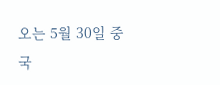오는 5월 30일 중국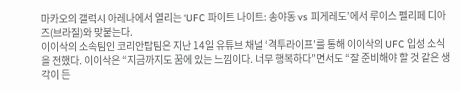마카오의 갤럭시 아레나에서 열리는 ‘UFC 파이트 나이트: 송야동 vs 피게레도’에서 루이스 펠리페 디아즈(브라질)와 맞붙는다.
이이삭의 소속팀인 코리안탑팀은 지난 14일 유튜브 채널 ‘격투라이프’를 통해 이이삭의 UFC 입성 소식을 전했다. 이이삭은 “지금까지도 꿈에 있는 느낌이다. 너무 행복하다”면서도 “잘 준비해야 할 것 같은 생각이 든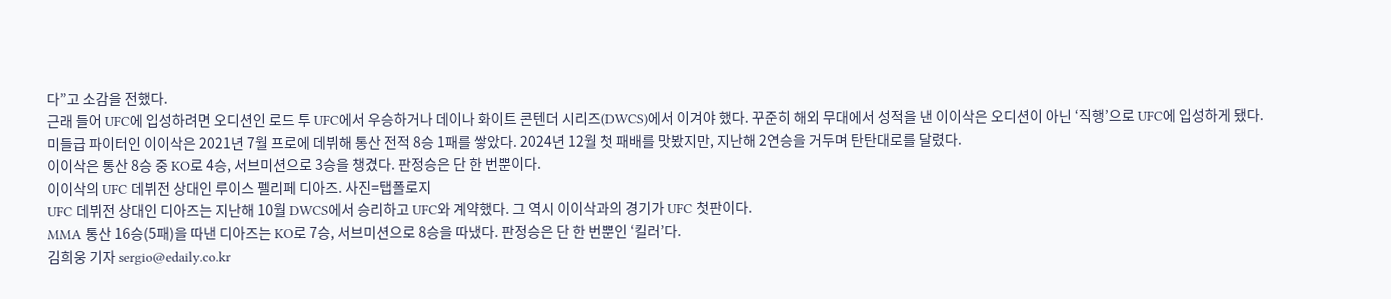다”고 소감을 전했다.
근래 들어 UFC에 입성하려면 오디션인 로드 투 UFC에서 우승하거나 데이나 화이트 콘텐더 시리즈(DWCS)에서 이겨야 했다. 꾸준히 해외 무대에서 성적을 낸 이이삭은 오디션이 아닌 ‘직행’으로 UFC에 입성하게 됐다.
미들급 파이터인 이이삭은 2021년 7월 프로에 데뷔해 통산 전적 8승 1패를 쌓았다. 2024년 12월 첫 패배를 맛봤지만, 지난해 2연승을 거두며 탄탄대로를 달렸다.
이이삭은 통산 8승 중 KO로 4승, 서브미션으로 3승을 챙겼다. 판정승은 단 한 번뿐이다.
이이삭의 UFC 데뷔전 상대인 루이스 펠리페 디아즈. 사진=탭폴로지
UFC 데뷔전 상대인 디아즈는 지난해 10월 DWCS에서 승리하고 UFC와 계약했다. 그 역시 이이삭과의 경기가 UFC 첫판이다.
MMA 통산 16승(5패)을 따낸 디아즈는 KO로 7승, 서브미션으로 8승을 따냈다. 판정승은 단 한 번뿐인 ‘킬러’다.
김희웅 기자 sergio@edaily.co.kr